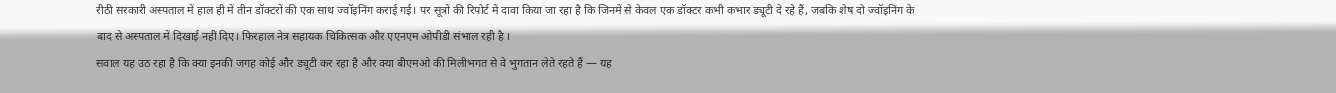रीठी सरकारी अस्पताल में हाल ही में तीन डॉक्टरों की एक साथ ज्वॉइनिंग कराई गई। पर सूत्रों की रिपोर्ट में दावा किया जा रहा है कि जिनमें से केवल एक डॉक्टर कभी कभार ड्यूटी दे रहे हैं, जबकि शेष दो ज्वॉइनिंग के बाद से अस्पताल में दिखाई नहीं दिए। फिरहाल नेत्र सहायक चिकित्सक और एएनएम ओपीडी संभाल रही है ।
सवाल यह उठ रहा है कि क्या इनकी जगह कोई और ड्यूटी कर रहा है और क्या बीएमओ की मिलीभगत से वे भुगतान लेते रहते हैं — यह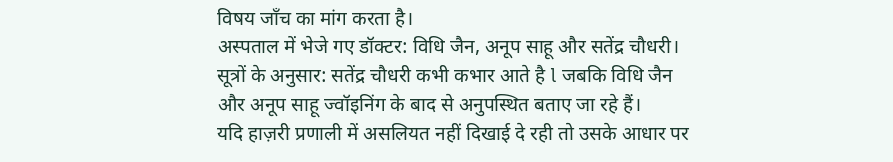विषय जाँच का मांग करता है।
अस्पताल में भेजे गए डॉक्टर: विधि जैन, अनूप साहू और सतेंद्र चौधरी। सूत्रों के अनुसार: सतेंद्र चौधरी कभी कभार आते है l जबकि विधि जैन और अनूप साहू ज्वॉइनिंग के बाद से अनुपस्थित बताए जा रहे हैं।
यदि हाज़री प्रणाली में असलियत नहीं दिखाई दे रही तो उसके आधार पर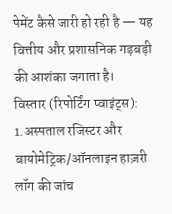पेमेंट कैसे जारी हो रही है — यह वित्तीय और प्रशासनिक गड़बड़ी की आशंका जगाता है।
विस्तार (रिपोर्टिंग प्वाइंट्स):
1.अस्पताल रजिस्टर और बायोमेट्रिक/ऑनलाइन हाज़री लॉग की जांच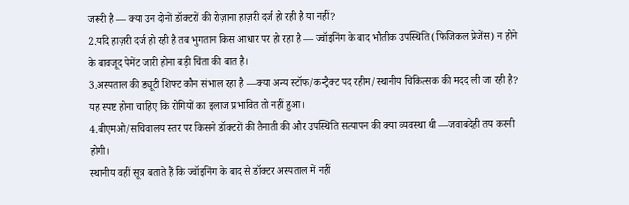जरूरी है — क्या उन दोनों डॉक्टरों की रोज़ाना हाज़री दर्ज हो रही है या नहीं?
2.यदि हाज़री दर्ज हो रही है तब भुगतान किस आधार पर हो रहा है — ज्वॉइनिंग के बाद भौतीक उपस्थिति (फिजिकल प्रेजेंस) न होने के बावजूद पेमेंट जारी होना बड़ी चिंता की बात है।
3.अस्पताल की ड्यूटी शिफ्ट कौन संभाल रहा है —क्या अन्य स्टॉफ/कन्ट्रैक्ट पद रहीम/स्थानीय चिकित्सक की मदद ली जा रही है? यह स्पष्ट होना चाहिए कि रोगियों का इलाज प्रभावित तो नहीं हुआ।
4.बीएमओ/सचिवालय स्तर पर किसने डॉक्टरों की तैनाती की और उपस्थिति सत्यापन की क्या व्यवस्था थी —जवाबदेही तय करनी होगी।
स्थानीय वहीं सूत्र बताते हैं कि ज्वॉइनिंग के बाद से डॉक्टर अस्पताल में नहीं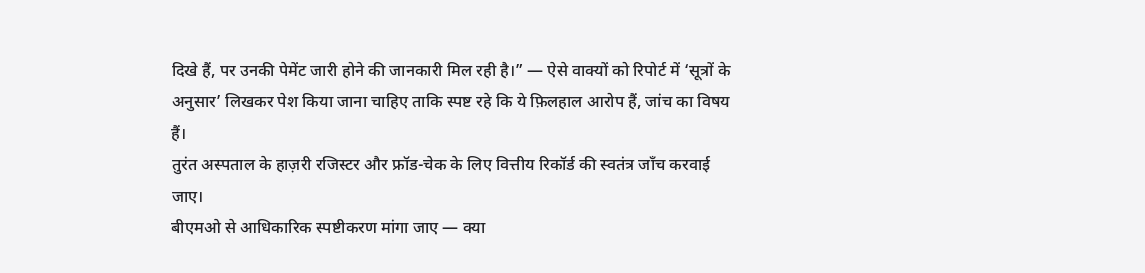दिखे हैं, पर उनकी पेमेंट जारी होने की जानकारी मिल रही है।” — ऐसे वाक्यों को रिपोर्ट में ‘सूत्रों के अनुसार’ लिखकर पेश किया जाना चाहिए ताकि स्पष्ट रहे कि ये फ़िलहाल आरोप हैं, जांच का विषय हैं।
तुरंत अस्पताल के हाज़री रजिस्टर और फ्रॉड-चेक के लिए वित्तीय रिकॉर्ड की स्वतंत्र जाँच करवाई जाए।
बीएमओ से आधिकारिक स्पष्टीकरण मांगा जाए — क्या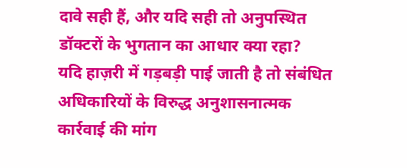दावे सही हैं, और यदि सही तो अनुपस्थित डॉक्टरों के भुगतान का आधार क्या रहा?
यदि हाज़री में गड़बड़ी पाई जाती है तो संबंधित अधिकारियों के विरुद्ध अनुशासनात्मक कार्रवाई की मांग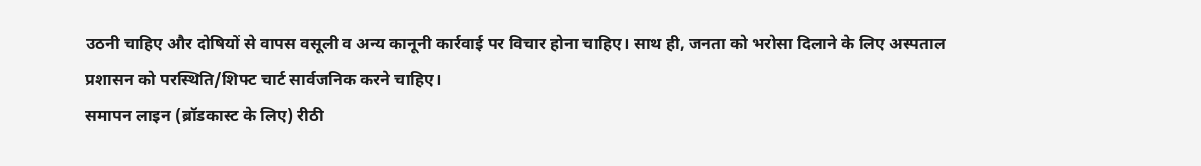उठनी चाहिए और दोषियों से वापस वसूली व अन्य कानूनी कार्रवाई पर विचार होना चाहिए। साथ ही, जनता को भरोसा दिलाने के लिए अस्पताल प्रशासन को परस्थिति/शिफ्ट चार्ट सार्वजनिक करने चाहिए।
समापन लाइन (ब्रॉडकास्ट के लिए) रीठी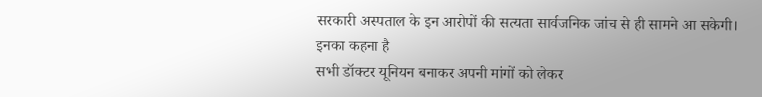सरकारी अस्पताल के इन आरोपों की सत्यता सार्वजनिक जांच से ही सामने आ सकेगी।
इनका कहना है
सभी डॉक्टर यूनियन बनाकर अपनी मांगों को लेकर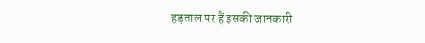हड़ताल पर हैं इसकी जानकारी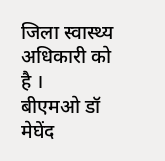जिला स्वास्थ्य अधिकारी को है ।
बीएमओ डॉ मेघेंद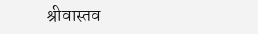श्रीवास्तव